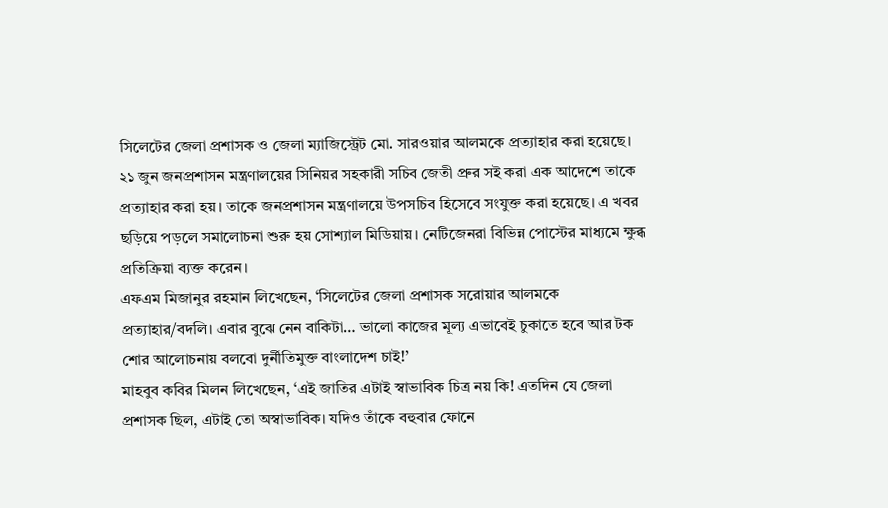সিলেটের জেলা প্রশাসক ও জেলা ম্যাজিস্ট্রেট মো. সারওয়ার আলমকে প্রত্যাহার করা হয়েছে। ২১ জুন জনপ্রশাসন মন্ত্রণালয়ের সিনিয়র সহকারী সচিব জেতী প্রুর সই করা এক আদেশে তাকে প্রত্যাহার করা হয়। তাকে জনপ্রশাসন মন্ত্রণালয়ে উপসচিব হিসেবে সংযুক্ত করা হয়েছে। এ খবর ছড়িয়ে পড়লে সমালোচনা শুরু হয় সোশ্যাল মিডিয়ায়। নেটিজেনরা বিভিন্ন পোস্টের মাধ্যমে ক্ষুব্ধ প্রতিক্রিয়া ব্যক্ত করেন।
এফএম মিজানুর রহমান লিখেছেন, ‘সিলেটের জেলা প্রশাসক সরোয়ার আলমকে প্রত্যাহার/বদলি। এবার বুঝে নেন বাকিটা… ভালো কাজের মূল্য এভাবেই চুকাতে হবে আর টক শোর আলোচনায় বলবো দুর্নীতিমুক্ত বাংলাদেশ চাই!’
মাহবুব কবির মিলন লিখেছেন, ‘এই জাতির এটাই স্বাভাবিক চিত্র নয় কি! এতদিন যে জেলা প্রশাসক ছিল, এটাই তো অস্বাভাবিক। যদিও তাঁকে বহুবার ফোনে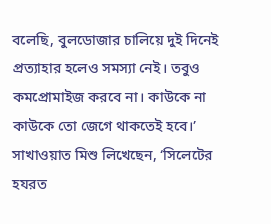বলেছি, বুলডোজার চালিয়ে দুই দিনেই প্রত্যাহার হলেও সমস্যা নেই। তবুও কমপ্রোমাইজ করবে না। কাউকে না কাউকে তো জেগে থাকতেই হবে।’
সাখাওয়াত মিশু লিখেছেন, ‘সিলেটের হযরত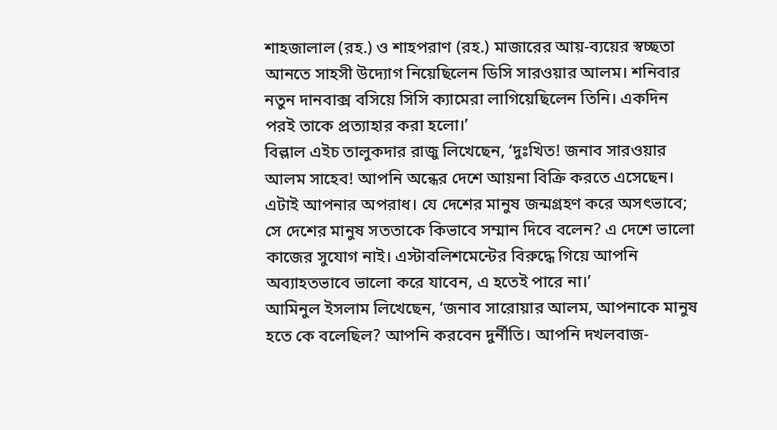শাহজালাল (রহ.) ও শাহপরাণ (রহ.) মাজারের আয়-ব্যয়ের স্বচ্ছতা আনতে সাহসী উদ্যোগ নিয়েছিলেন ডিসি সারওয়ার আলম। শনিবার নতুন দানবাক্স বসিয়ে সিসি ক্যামেরা লাগিয়েছিলেন তিনি। একদিন পরই তাকে প্রত্যাহার করা হলো।’
বিল্লাল এইচ তালুকদার রাজু লিখেছেন, ‘দুঃখিত! জনাব সারওয়ার আলম সাহেব! আপনি অন্ধের দেশে আয়না বিক্রি করতে এসেছেন। এটাই আপনার অপরাধ। যে দেশের মানুষ জন্মগ্রহণ করে অসৎভাবে; সে দেশের মানুষ সততাকে কিভাবে সম্মান দিবে বলেন? এ দেশে ভালো কাজের সুযোগ নাই। এস্টাবলিশমেন্টের বিরুদ্ধে গিয়ে আপনি অব্যাহতভাবে ভালো করে যাবেন, এ হতেই পারে না।’
আমিনুল ইসলাম লিখেছেন, ‘জনাব সারোয়ার আলম, আপনাকে মানুষ হতে কে বলেছিল? আপনি করবেন দুর্নীতি। আপনি দখলবাজ-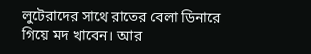লুটেরাদের সাথে রাতের বেলা ডিনারে গিয়ে মদ খাবেন। আর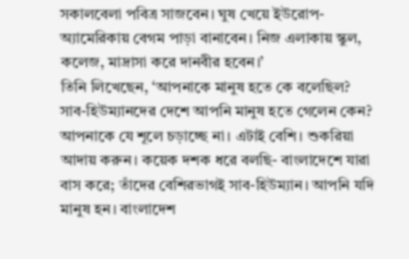সকালবেলা পবিত্র সাজবেন। ঘুষ খেয়ে ইউরোপ-অ্যামেরিকায় বেগম পাড়া বানাবেন। নিজ এলাকায় স্কুল, কলেজ, মাদ্রাসা করে দানবীর হবেন।’
তিনি লিখেছেন, ‘আপনাকে মানুষ হতে কে বলেছিল? সাব-হিউম্যানদের দেশে আপনি মানুষ হতে গেলেন কেন? আপনাকে যে শূলে চড়াচ্ছে না। এটাই বেশি। শুকরিয়া আদায় করুন। কয়েক দশক ধরে বলছি- বাংলাদেশে যারা বাস করে; তাঁদের বেশিরভাগই সাব-হিউম্যান। আপনি যদি মানুষ হন। বাংলাদেশ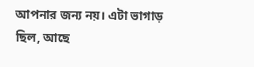আপনার জন্য নয়। এটা ভাগাড় ছিল, আছে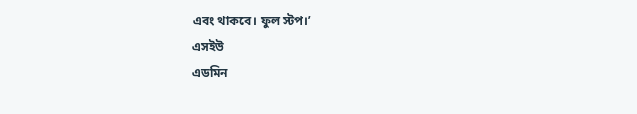এবং থাকবে। ফুল স্টপ।’
এসইউ
এডমিন